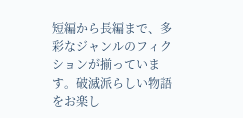短編から長編まで、多彩なジャンルのフィクションが揃っています。破滅派らしい物語をお楽し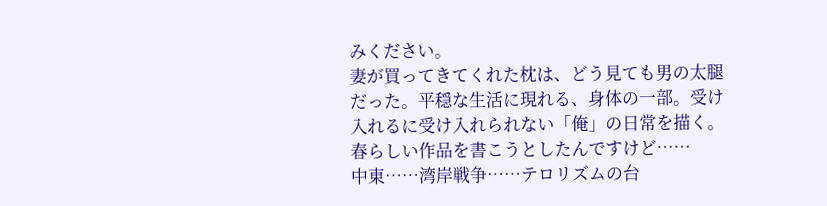みください。
妻が買ってきてくれた枕は、どう見ても男の太腿だった。平穏な生活に現れる、身体の一部。受け入れるに受け入れられない「俺」の日常を描く。
春らしい作品を書こうとしたんですけど……
中東……湾岸戦争……テロリズムの台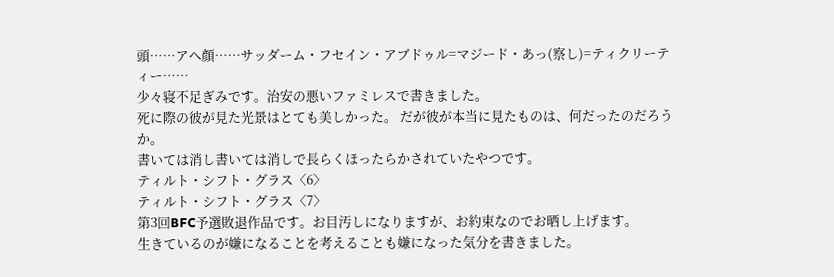頭……アヘ顔……サッダーム・フセイン・アブドゥル=マジード・あっ(察し)=ティクリーティー……
少々寝不足ぎみです。治安の悪いファミレスで書きました。
死に際の彼が見た光景はとても美しかった。 だが彼が本当に見たものは、何だったのだろうか。
書いては消し書いては消しで長らくほったらかされていたやつです。
ティルト・シフト・グラス〈6〉
ティルト・シフト・グラス〈7〉
第3回BFC予選敗退作品です。お目汚しになりますが、お約束なのでお晒し上げます。
生きているのが嫌になることを考えることも嫌になった気分を書きました。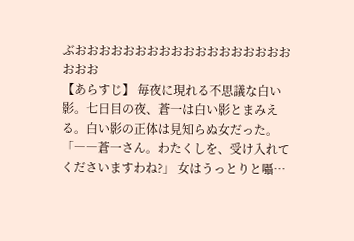ぶおおおおおおおおおおおおおおおおおおおおお
【あらすじ】 毎夜に現れる不思議な白い影。七日目の夜、蒼一は白い影とまみえる。白い影の正体は見知らぬ女だった。 「――蒼一さん。わたくしを、受け入れてくださいますわね?」 女はうっとりと囁…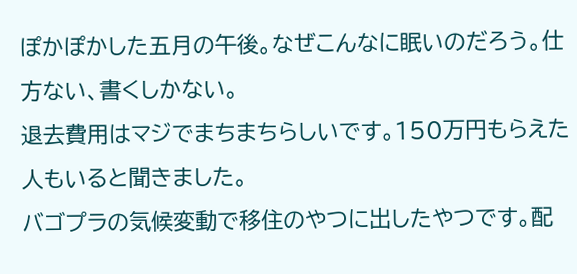ぽかぽかした五月の午後。なぜこんなに眠いのだろう。仕方ない、書くしかない。
退去費用はマジでまちまちらしいです。150万円もらえた人もいると聞きました。
バゴプラの気候変動で移住のやつに出したやつです。配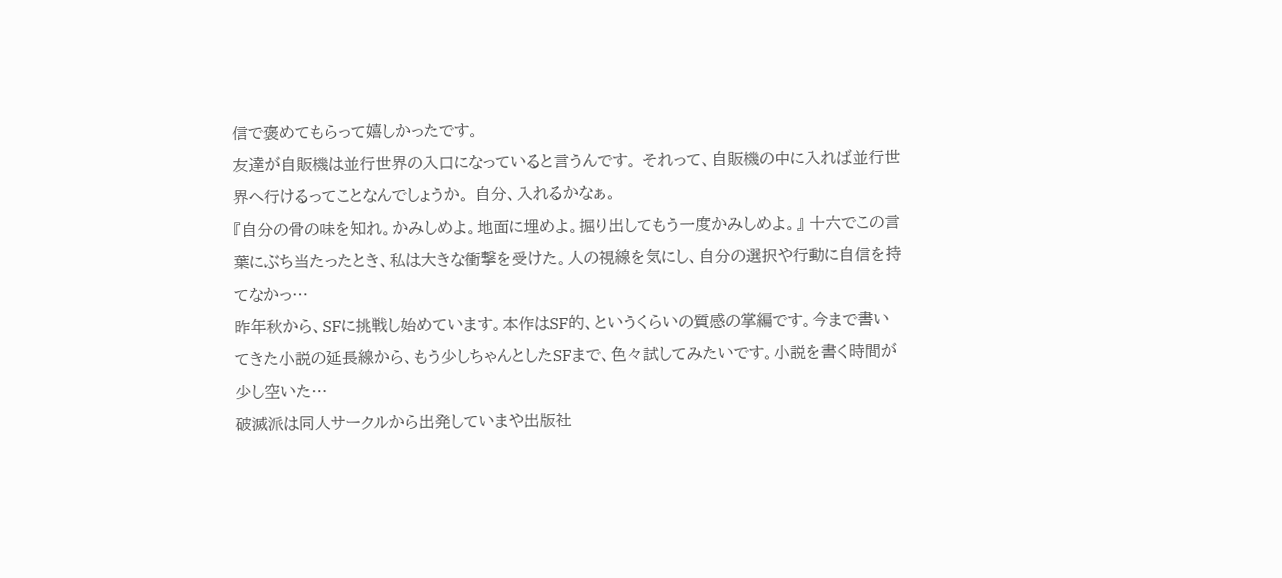信で褒めてもらって嬉しかったです。
友達が自販機は並行世界の入口になっていると言うんです。 それって、自販機の中に入れば並行世界へ行けるってことなんでしょうか。 自分、入れるかなぁ。
『自分の骨の味を知れ。かみしめよ。地面に埋めよ。掘り出してもう一度かみしめよ。』 十六でこの言葉にぶち当たったとき、私は大きな衝撃を受けた。人の視線を気にし、自分の選択や行動に自信を持てなかっ…
昨年秋から、SFに挑戦し始めています。本作はSF的、というくらいの質感の掌編です。今まで書いてきた小説の延長線から、もう少しちゃんとしたSFまで、色々試してみたいです。小説を書く時間が少し空いた…
破滅派は同人サークルから出発していまや出版社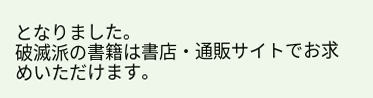となりました。
破滅派の書籍は書店・通販サイトでお求めいただけます。